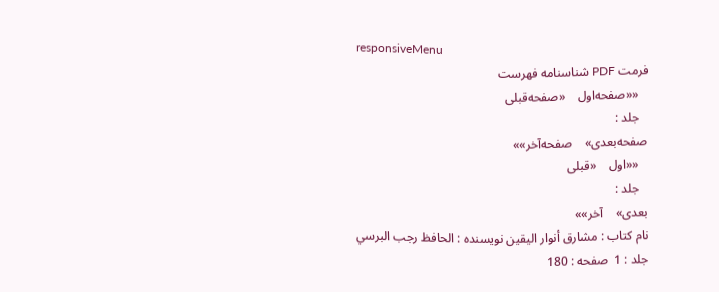responsiveMenu
فرمت PDF شناسنامه فهرست
   ««صفحه‌اول    «صفحه‌قبلی
   جلد :
صفحه‌بعدی»    صفحه‌آخر»»
   ««اول    «قبلی
   جلد :
بعدی»    آخر»»
نام کتاب : مشارق أنوار اليقين نویسنده : الحافظ رجب البرسي    جلد : 1  صفحه : 180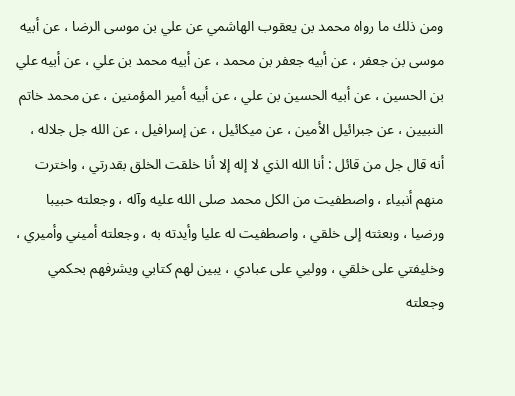ومن ذلك ما رواه محمد بن يعقوب الهاشمي عن علي بن موسى الرضا ، عن أبيه موسى بن جعفر ، عن أبيه جعفر بن محمد ، عن أبيه محمد بن علي ، عن أبيه علي بن الحسين ، عن أبيه الحسين بن علي ، عن أبيه أمير المؤمنين ، عن محمد خاتم النبيين ، عن جبرائيل الأمين ، عن ميكائيل ، عن إسرافيل ، عن الله جل جلاله ، أنه قال جل من قائل : أنا الله الذي لا إله إلا أنا خلقت الخلق بقدرتي ، واخترت منهم أنبياء ، واصطفيت من الكل محمد صلى الله عليه وآله ، وجعلته حبيبا ورضيا ، وبعثته إلى خلقي ، واصطفيت له عليا وأيدته به ، وجعلته أميني وأميري ، وخليفتي على خلقي ، ووليي على عبادي ، يبين لهم كتابي ويشرفهم بحكمي وجعلته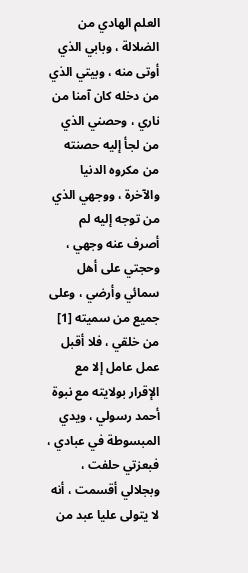العلم الهادي من الضلالة ، وبابي الذي أوتى منه ، وبيتي الذي من دخله كان آمنا من ناري ، وحصني الذي من لجأ إليه حصنته من مكروه الدنيا والآخرة ، ووجهي الذي من توجه إليه لم أصرف عنه وجهي ، وحجتي على أهل سمائي وأرضي ، وعلى جميع من سميته [1] من خلقي ، فلا أقبل عمل عامل إلا مع الإقرار بولايته مع نبوة أحمد رسولي ، ويدي المبسوطة في عبادي ، فبعزتي حلفت ، وبجلالي أقسمت ، أنه لا يتولى عليا عبد من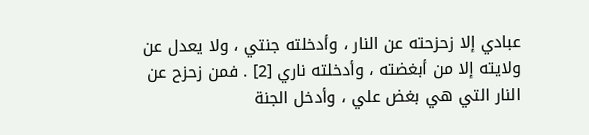عبادي إلا زحزحته عن النار ، وأدخلته جنتي ، ولا يعدل عن ولايته إلا من أبغضته ، وأدخلته ناري [2] . فمن زحزح عن النار التي هي بغض علي ، وأدخل الجنة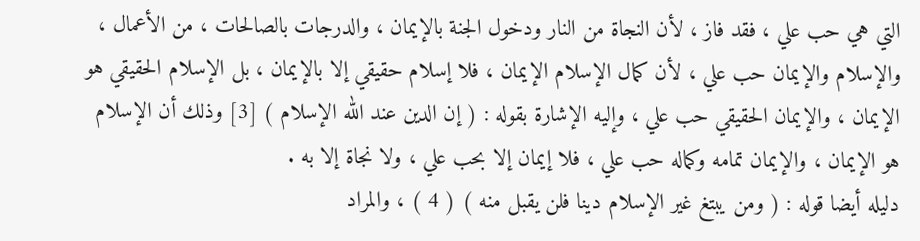التي هي حب علي ، فقد فاز ، لأن النجاة من النار ودخول الجنة بالإيمان ، والدرجات بالصالحات ، من الأعمال ، والإسلام والإيمان حب علي ، لأن كمال الإسلام الإيمان ، فلا إسلام حقيقي إلا بالإيمان ، بل الإسلام الحقيقي هو الإيمان ، والإيمان الحقيقي حب علي ، وإليه الإشارة بقوله : ( إن الدين عند الله الإسلام ) [3] وذلك أن الإسلام هو الإيمان ، والإيمان تمامه وكماله حب علي ، فلا إيمان إلا بحب علي ، ولا نجاة إلا به .
دليله أيضا قوله : ( ومن يبتغ غير الإسلام دينا فلن يقبل منه ) ( 4 ) ، والمراد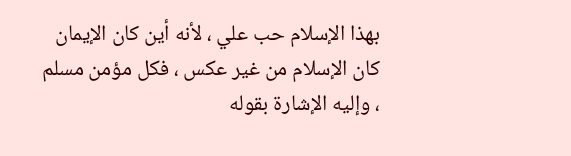بهذا الإسلام حب علي ، لأنه أين كان الإيمان كان الإسلام من غير عكس ، فكل مؤمن مسلم ، وإليه الإشارة بقوله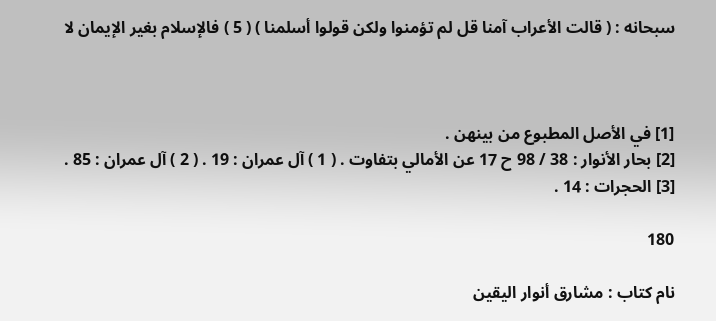سبحانه : ( قالت الأعراب آمنا قل لم تؤمنوا ولكن قولوا أسلمنا ) ( 5 ) فالإسلام بغير الإيمان لا



[1] في الأصل المطبوع من بينهن .
[2] بحار الأنوار : 38 / 98 ح 17 عن الأمالي بتفاوت . ( 1 ) آل عمران : 19 . ( 2 ) آل عمران : 85 .
[3] الحجرات : 14 .

180

نام کتاب : مشارق أنوار اليقين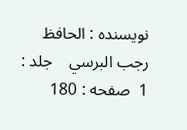نویسنده : الحافظ رجب البرسي    جلد : 1  صفحه : 180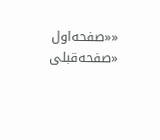««صفحه‌اول    «صفحه‌قبلی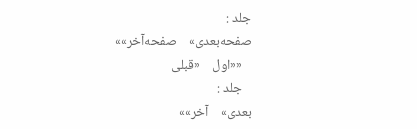جلد :
صفحه‌بعدی»    صفحه‌آخر»»
   ««اول    «قبلی
   جلد :
بعدی»    آخر»»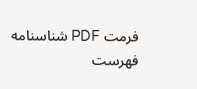فرمت PDF شناسنامه فهرست